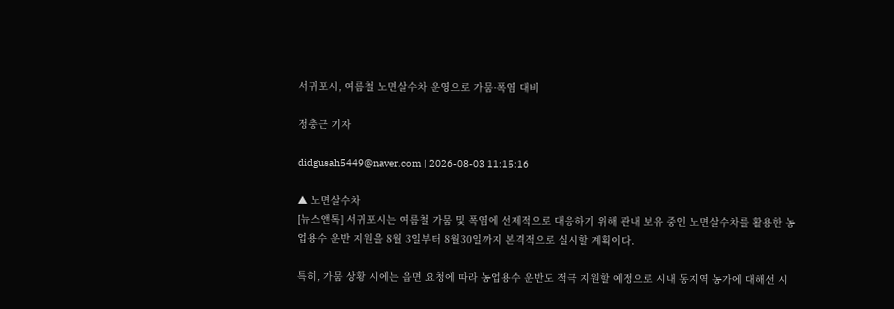서귀포시, 여름철 노면살수차 운영으로 가뭄·폭염 대비

정충근 기자

didgusah5449@naver.com | 2026-08-03 11:15:16

▲ 노면살수차
[뉴스앤톡] 서귀포시는 여름철 가뭄 및 폭염에 선제적으로 대응하기 위해 관내 보유 중인 노면살수차를 활용한 농업용수 운반 지원을 8월 3일부터 8월30일까지 본격적으로 실시할 계획이다.

특히, 가뭄 상황 시에는 읍면 요청에 따라 농업용수 운반도 적극 지원할 예정으로 시내 동지역 농가에 대해선 시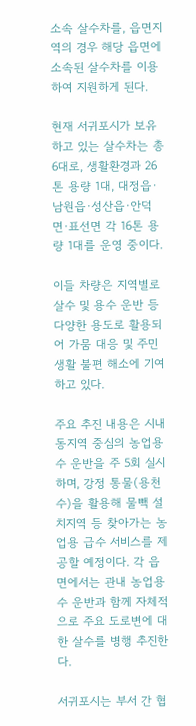소속 살수차를, 읍면지역의 경우 해당 읍면에 소속된 살수차를 이용하여 지원하게 된다.

현재 서귀포시가 보유하고 있는 살수차는 총 6대로, 생활환경과 26톤 용량 1대, 대정읍·남원읍·성산읍·안덕면·표선면 각 16톤 용량 1대를 운영 중이다.

이들 차량은 지역별로 살수 및 용수 운반 등 다양한 용도로 활용되어 가뭄 대응 및 주민 생활 불편 해소에 기여하고 있다.

주요 추진 내용은 시내 동지역 중심의 농업용수 운반을 주 5회 실시하며, 강정 통물(용천수)을 활용해 물빽 설치지역 등 찾아가는 농업용 급수 서비스를 제공할 예정이다. 각 읍면에서는 관내 농업용수 운반과 함께 자체적으로 주요 도로변에 대한 살수를 병행 추진한다.

서귀포시는 부서 간 협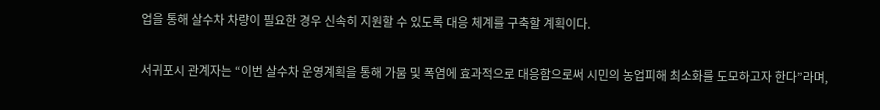업을 통해 살수차 차량이 필요한 경우 신속히 지원할 수 있도록 대응 체계를 구축할 계획이다.

서귀포시 관계자는 “이번 살수차 운영계획을 통해 가뭄 및 폭염에 효과적으로 대응함으로써 시민의 농업피해 최소화를 도모하고자 한다”라며,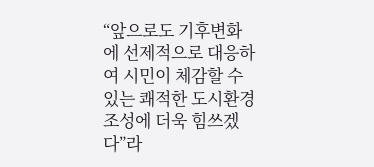“앞으로도 기후변화에 선제적으로 대응하여 시민이 체감할 수 있는 쾌적한 도시환경 조성에 더욱 힘쓰겠다”라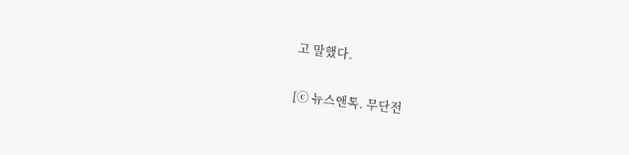고 말했다.

[ⓒ 뉴스앤톡. 무단전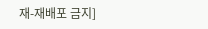재-재배포 금지]